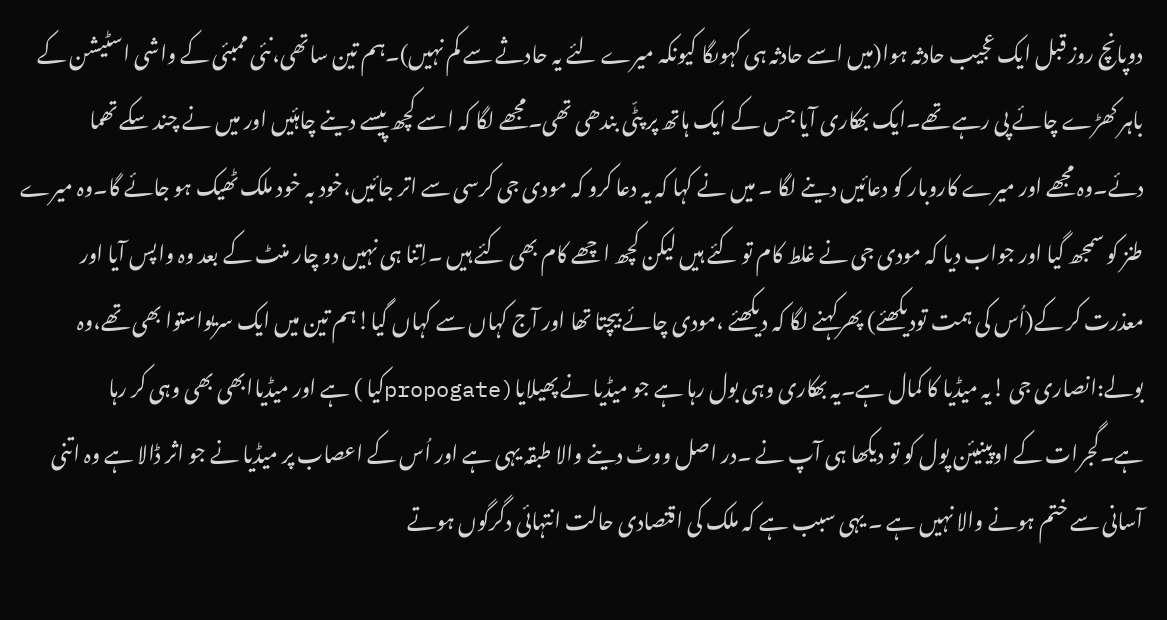دوپانچ روز قبل ایک عجیب حادثہ ہوا(میں اسے حادثہ ہی کہوںگا کیونکہ میرے لئے یہ حادثے سے کم نہیں)۔ہم تین ساتھی،نئی ممبئی کے واشی اسٹیشن کے باہر کھڑے چائے پی رہے تھے۔ایک بھکاری آیا جس کے ایک ہاتھ پر پٹّی بندھی تھی۔مجھے لگا کہ اسے کچھ پیسے دینے چاہئیں اور میں نے چند سکے تھما دئے۔وہ مجھے اور میرے کاروبار کو دعائیں دینے لگا ۔ میں نے کہا کہ یہ دعا کرو کہ مودی جی کرسی سے اتر جائیں،خود بہ خود ملک ٹھیک ہو جائے گا۔وہ میرے طنز کو سمجھ گیا اور جواب دیا کہ مودی جی نے غلط کام تو کئے ہیں لیکن کچھ اچھے کام بھی کئے ہیں ۔اِتنا ہی نہیں دو چار منٹ کے بعد وہ واپس آیا اور معذرت کر کے(اُس کی ہمت تودیکھئے) پھرکہنے لگا کہ دیکھئے ،مودی چائے بیچتا تھا اور آج کہاں سے کہاں گیا!ہم تین میں ایک سریواستوا بھی تھے،وہ بولے:انصاری جی !یہ میڈیا کا کمال ہے۔یہ بھکاری وہی بول رہا ہے جو میڈیا نے پھیلایا(propogateکیا ) ہے اور میڈیاابھی بھی وہی کر رہا ہے۔گجرات کے اوپینیئن پول کو تو دیکھا ہی آپ نے ۔در اصل ووٹ دینے والا طبقہ یہی ہے اور اُس کے اعصاب پر میڈیا نے جو اثر ڈالا ہے وہ اتنی آسانی سے ختم ہونے والا نہیں ہے ۔ یہی سبب ہے کہ ملک کی اقتصادی حالت انتہائی دگرگوں ہوتے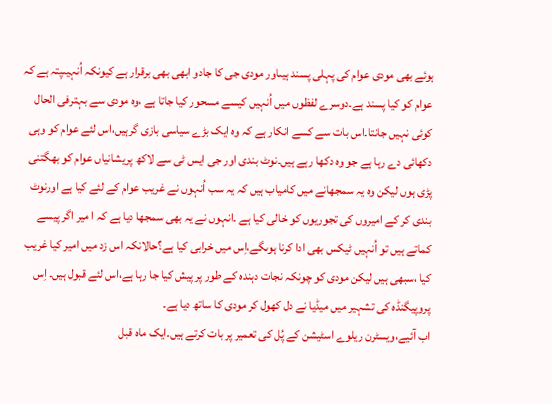ہوئے بھی مودی عوام کی پہلی پسند ہیںاور مودی جی کا جادو ابھی بھی برقرار ہے کیونکہ اُنہیںپتہ ہے کہ عوام کو کیا پسند ہے۔دوسرے لفظوں میں اُنہیں کیسے مسحور کیا جاتا ہے ،وہ مودی سے بہترفی الحال کوئی نہیں جانتا۔اس بات سے کسے انکار ہے کہ وہ ایک بڑے سیاسی بازی گرہیں،اس لئے عوام کو وہی دکھائی دے رہا ہے جو وہ دکھا رہے ہیں۔نوٹ بندی اور جی ایس ٹی سے لاکھ پریشانیاں عوام کو بھگتنی پڑی ہوں لیکن وہ یہ سمجھانے میں کامیاب ہیں کہ یہ سب اُنہوں نے غریب عوام کے لئے کیا ہے اورنوٹ بندی کر کے امیروں کی تجوریوں کو خالی کیا ہے ۔انہوں نے یہ بھی سمجھا دیا ہے کہ ا میر اگر پیسے کماتے ہیں تو اُنہیں ٹیکس بھی ادا کرنا ہوںگے،اِس میں خرابی کیا ہے؟حالانکہ اس زد میں امیر کیا غریب کیا ،سبھی ہیں لیکن مودی کو چونکہ نجات دہندہ کے طور پر پیش کیا جا رہا ہے،اس لئے قبول ہیں۔ اِس پروپیگنڈہ کی تشہیر میں میڈیا نے دل کھول کر مودی کا ساتھ دیا ہے۔
اب آئیے،ویسٹرن ریلوے اسٹیشن کے پُل کی تعمیر پر بات کرتے ہیں۔ایک ماہ قبل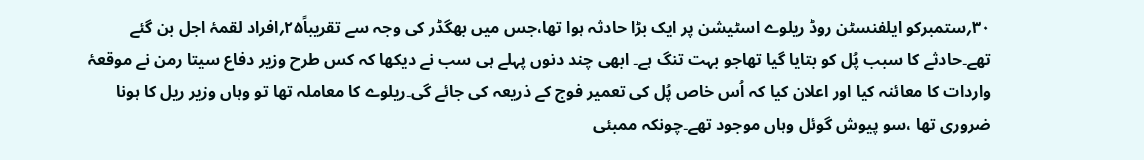۳۰؍ستمبرکو ایلفنسٹن روڈ ریلوے اسٹیشن پر ایک بڑا حادثہ ہوا تھا،جس میں بھگڈر کی وجہ سے تقریباً۲۵؍افراد لقمۂ اجل بن گئے تھے۔حادثے کا سبب پُل کو بتایا گیا تھاجو بہت تنگ ہے۔ ابھی چند دنوں پہلے ہی سب نے دیکھا کہ کس طرح وزیر دفاع سیتا رمن نے موقعۂ واردات کا معائنہ کیا اور اعلان کیا کہ اُس خاص پُل کی تعمیر فوج کے ذریعہ کی جائے گی۔ریلوے کا معاملہ تھا تو وہاں وزیر ریل کا ہونا ضروری تھا ،سو پیوش گوئل وہاں موجود تھے۔چونکہ ممبئی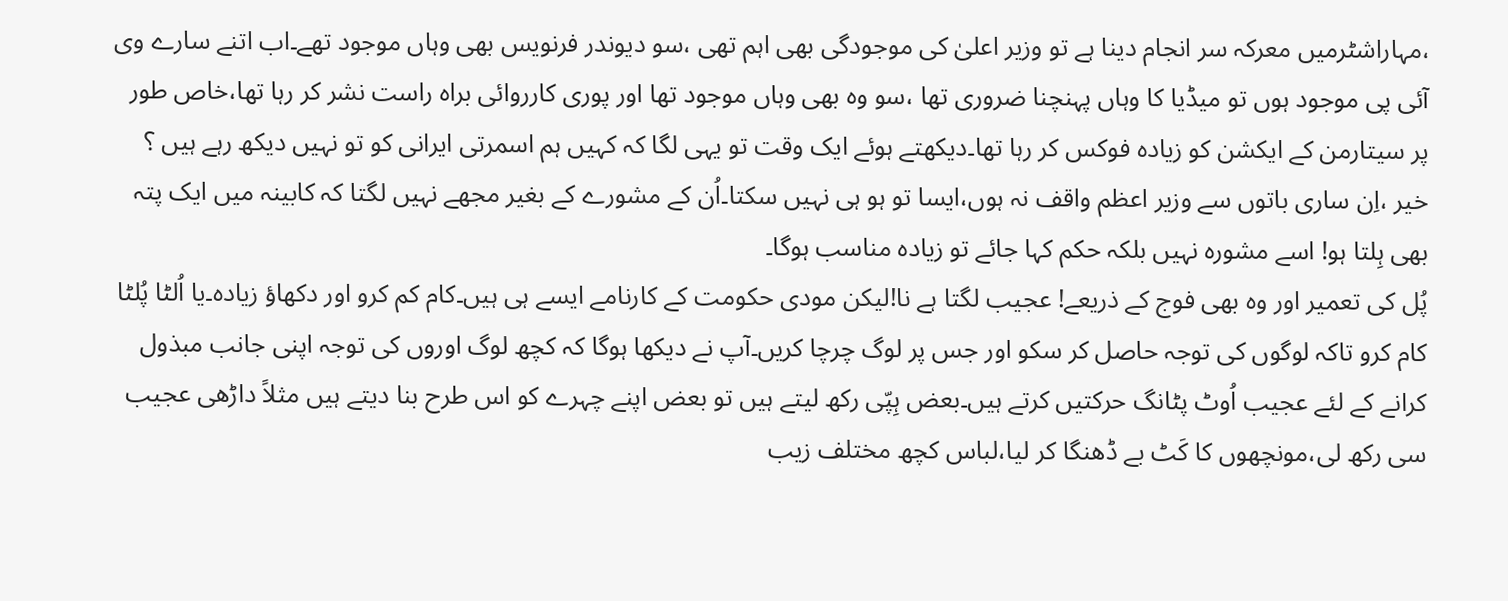،مہاراشٹرمیں معرکہ سر انجام دینا ہے تو وزیر اعلیٰ کی موجودگی بھی اہم تھی ،سو دیوندر فرنویس بھی وہاں موجود تھے۔اب اتنے سارے وی آئی پی موجود ہوں تو میڈیا کا وہاں پہنچنا ضروری تھا ،سو وہ بھی وہاں موجود تھا اور پوری کارروائی براہ راست نشر کر رہا تھا،خاص طور پر سیتارمن کے ایکشن کو زیادہ فوکس کر رہا تھا۔دیکھتے ہوئے ایک وقت تو یہی لگا کہ کہیں ہم اسمرتی ایرانی کو تو نہیں دیکھ رہے ہیں ؟ خیر ،اِن ساری باتوں سے وزیر اعظم واقف نہ ہوں،ایسا تو ہو ہی نہیں سکتا۔اُن کے مشورے کے بغیر مجھے نہیں لگتا کہ کابینہ میں ایک پتہ بھی ہِلتا ہو! اسے مشورہ نہیں بلکہ حکم کہا جائے تو زیادہ مناسب ہوگا۔
پُل کی تعمیر اور وہ بھی فوج کے ذریعے! عجیب لگتا ہے نا!لیکن مودی حکومت کے کارنامے ایسے ہی ہیں۔کام کم کرو اور دکھاؤ زیادہ۔یا اُلٹا پُلٹا کام کرو تاکہ لوگوں کی توجہ حاصل کر سکو اور جس پر لوگ چرچا کریں۔آپ نے دیکھا ہوگا کہ کچھ لوگ اوروں کی توجہ اپنی جانب مبذول کرانے کے لئے عجیب اُوٹ پٹانگ حرکتیں کرتے ہیں۔بعض ہِپّی رکھ لیتے ہیں تو بعض اپنے چہرے کو اس طرح بنا دیتے ہیں مثلاً داڑھی عجیب سی رکھ لی،مونچھوں کا کَٹ بے ڈھنگا کر لیا،لباس کچھ مختلف زیب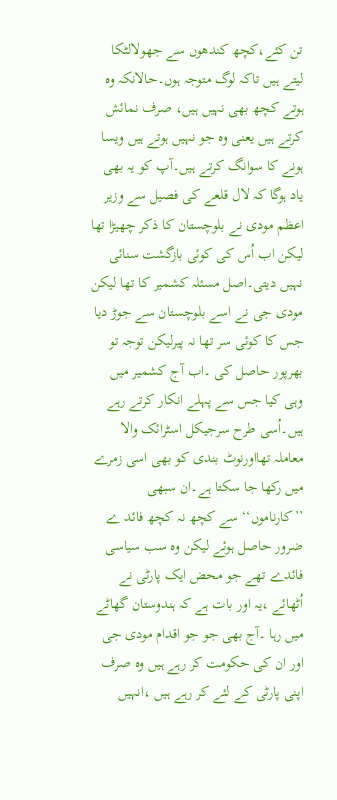تن کئے،کچھ کندھوں سے جھولالٹکا لیتے ہیں تاکہ لوگ متوجہ ہوں۔حالانکہ وہ ہوتے کچھ بھی نہیں ہیں، صرف نمائش کرتے ہیں یعنی وہ جو نہیں ہوتے ہیں ویسا ہونے کا سوانگ کرتے ہیں۔آپ کو یہ بھی یاد ہوگا کہ لال قلعے کی فصیل سے وزیر اعظم مودی نے بلوچستان کا ذکر چھیڑا تھا لیکن اب اُس کی کوئی بازگشت سنائی نہیں دیتی۔اصل مسئلہ کشمیر کا تھا لیکن مودی جی نے اسے بلوچستان سے جوڑ دیا جس کا کوئی سر تھا نہ پیرلیکن توجہ تو بھرپور حاصل کی ۔اب آج کشمیر میں وہی کیا جس سے پہلے انکار کرتے رہے ہیں۔اُسی طرح سرجیکل اسٹرائک والا معاملہ تھااورنوٹ بندی کو بھی اسی زمرے میں رکھا جا سکتا ہے۔ان سبھی ’’کارناموں‘‘ سے کچھ نہ کچھ فائد ے ضرور حاصل ہوئے لیکن وہ سب سیاسی فائدے تھے جو محض ایک پارٹی نے اُٹھائے ،یہ اور بات ہے کہ ہندوستان گھاٹے میں رہا ۔آج بھی جو جو اقدام مودی جی اور ان کی حکومت کر رہے ہیں وہ صرف اپنی پارٹی کے لئے کر رہے ہیں ،انہیں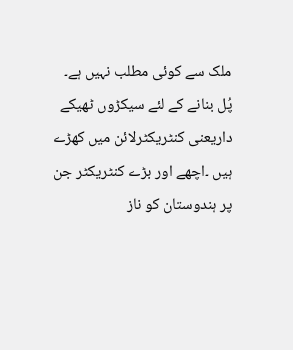ملک سے کوئی مطلب نہیں ہے۔
پُل بنانے کے لئے سیکڑوں ٹھیکے داریعنی کنٹریکٹرلائن میں کھڑے ہیں ۔اچھے اور بڑے کنٹریکٹر جن پر ہندوستان کو ناز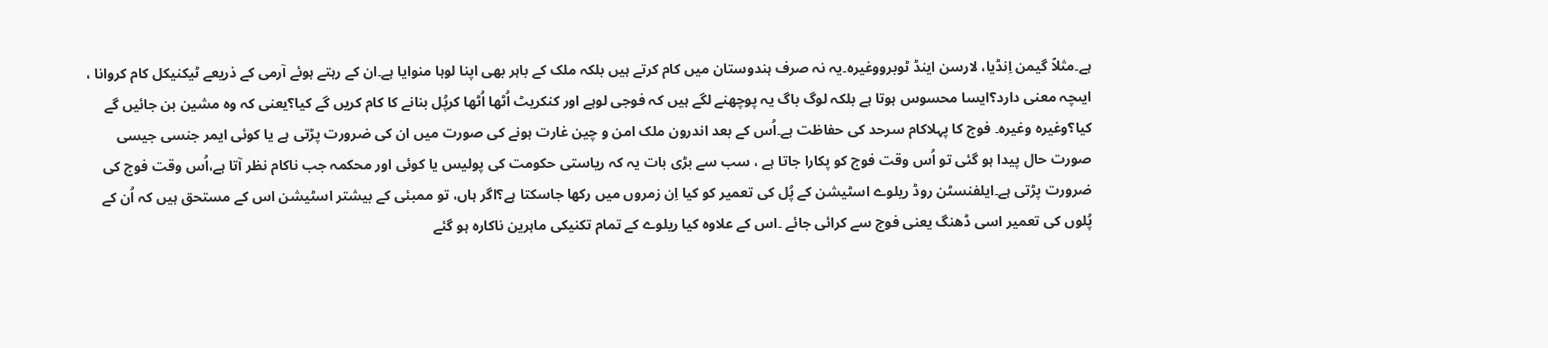ہے۔مثلاً گیمن اِنڈیا، لارسن اینڈ ٹوبرووغیرہ۔یہ نہ صرف ہندوستان میں کام کرتے ہیں بلکہ ملک کے باہر بھی اپنا لوہا منوایا ہے۔ان کے رہتے ہوئے آرمی کے ذریعے ٹیکنیکل کام کروانا ، ایںچہ معنی دارد؟ایسا محسوس ہوتا ہے بلکہ لوگ باگ یہ پوچھنے لگے ہیں کہ فوجی لوہے اور کنکریٹ اُٹھا اُٹھا کرپُل بنانے کا کام کریں گے کیا؟یعنی کہ وہ مشین بن جائیں گے کیا؟وغیرہ وغیرہ۔ فوج کا پہلاکام سرحد کی حفاظت ہے۔اُس کے بعد اندرون ملک امن و چین غارت ہونے کی صورت میں ان کی ضرورت پڑتی ہے یا کوئی ایمر جنسی جیسی صورت حال پیدا ہو گئی تو اُس وقت فوج کو پکارا جاتا ہے ، سب سے بڑی بات یہ کہ ریاستی حکومت کی پولیس یا کوئی اور محکمہ جب ناکام نظر آتا ہے،اُس وقت فوج کی ضرورت پڑتی ہے۔ایلفنسٹن روڈ ریلوے اسٹیشن کے پُل کی تعمیر کو کیا اِن زمروں میں رکھا جاسکتا ہے؟اگر ہاں، تو ممبئی کے بیشتر اسٹیشن اس کے مستحق ہیں کہ اُن کے پُلوں کی تعمیر اسی ڈھنگ یعنی فوج سے کرائی جائے ۔اس کے علاوہ کیا ریلوے کے تمام تکنیکی ماہرین ناکارہ ہو گئے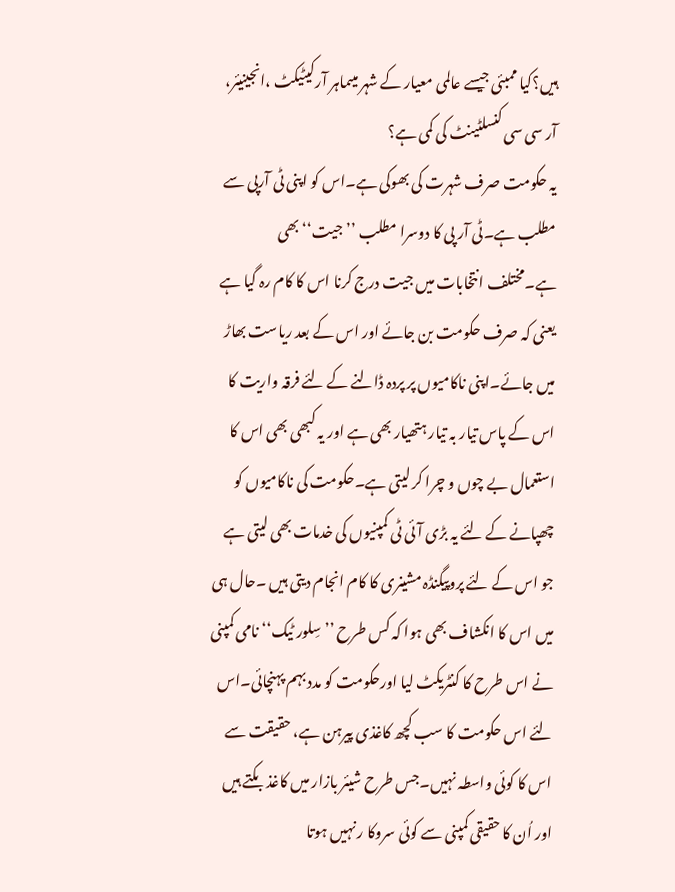ہیں؟کیا ممبئی جیسے عالمی معیار کے شہر میںماہر آرکیٹیکٹ ،انجینیئر، آر سی سی کنسلٹینٹ کی کمی ہے؟
یہ حکومت صرف شہرت کی بھوکی ہے۔اس کو اپنی ٹی آرپی سے مطلب ہے۔ٹی آر پی کا دوسرا مطلب ’’جیت‘‘ بھی ہے۔مختلف انتخابات میں جیت درج کرنا اس کا کام رہ گیا ہے یعنی کہ صرف حکومت بن جائے اور اس کے بعد ریاست بھاڑ میں جائے۔اپنی ناکامیوں پر پردہ ڈالنے کے لئے فرقہ واریت کا اس کے پاس تیار بہ تیار ہتھیار بھی ہے اور یہ کبھی بھی اس کا استعمال بے چوں و چرا کر لیتی ہے۔حکومت کی ناکامیوں کو چھپانے کے لئے یہ بڑی آئی ٹی کمپنیوں کی خدمات بھی لیتی ہے جو اس کے لئے پروپیگنڈہ مشینری کا کام انجام دیتی ہیں ۔حال ہی میں اس کا انکشاف بھی ہوا کہ کس طرح ’’سِلور ٹیک‘‘ نامی کمپنی نے اس طرح کا کنٹریکٹ لیا اورحکومت کو مدد بہم پہنچائی۔اس لئے اس حکومت کا سب کچھ کاغذی پیرہن ہے، حقیقت سے اس کا کوئی واسطہ نہیں۔جس طرح شیئر بازار میں کاغذ بکتے ہیں اور اُن کا حقیقی کمپنی سے کوئی سروکا ر نہیں ہوتا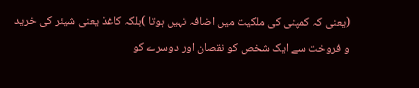(یعنی کہ کمپنی کی ملکیت میں اضافہ نہیں ہوتا )بلکہ کاغذ یعنی شیئر کی خرید و فروخت سے ایک شخص کو نقصان اور دوسرے کو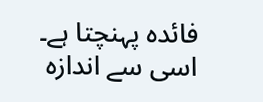فائدہ پہنچتا ہے۔
اسی سے اندازہ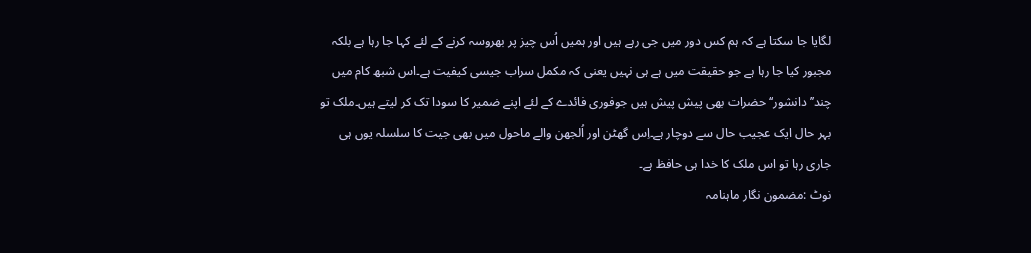لگایا جا سکتا ہے کہ ہم کس دور میں جی رہے ہیں اور ہمیں اُس چیز پر بھروسہ کرنے کے لئے کہا جا رہا ہے بلکہ مجبور کیا جا رہا ہے جو حقیقت میں ہے ہی نہیں یعنی کہ مکمل سراب جیسی کیفیت ہے۔اس شبھ کام میں چند’’ دانشور‘‘ حضرات بھی پیش پیش ہیں جوفوری فائدے کے لئے اپنے ضمیر کا سودا تک کر لیتے ہیں۔ملک تو بہر حال ایک عجیب حال سے دوچار ہے۔اِس گھٹن اور اُلجھن والے ماحول میں بھی جیت کا سلسلہ یوں ہی جاری رہا تو اس ملک کا خدا ہی حافظ ہے۔
نوٹ :مضمون نگار ماہنامہ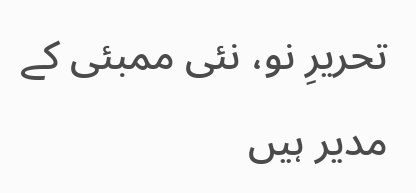تحریرِ نو، نئی ممبئی کے مدیر ہیں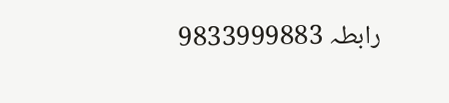رابطہ 9833999883